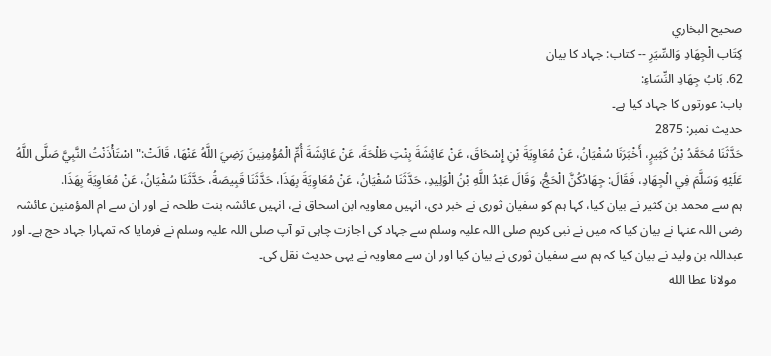صحيح البخاري
كِتَاب الْجِهَادِ وَالسِّيَرِ -- کتاب: جہاد کا بیان
62. بَابُ جِهَادِ النِّسَاءِ:
باب: عورتوں کا جہاد کیا ہے۔
حدیث نمبر: 2875
حَدَّثَنَا مُحَمَّدُ بْنُ كَثِيرٍ، أَخْبَرَنَا سُفْيَانُ، عَنْ مُعَاوِيَةَ بْنِ إِسْحَاقَ، عَنْ عَائِشَةَ بِنْتِ طَلْحَةَ، عَنْ عَائِشَةَ أُمِّ الْمُؤْمِنِينَ رَضِيَ اللَّهُ عَنْهَا، قَالَتْ:" اسْتَأْذَنْتُ النَّبِيَّ صَلَّى اللَّهُ عَلَيْهِ وَسَلَّمَ فِي الْجِهَادِ، فَقَالَ: جِهَادُكُنَّ الْحَجُّ، وَقَالَ عَبْدُ اللَّهِ بْنُ الْوَلِيدِ، حَدَّثَنَا سُفْيَانُ، عَنْ مُعَاوِيَةَ بِهَذَا، حَدَّثَنَا قَبِيصَةُ، حَدَّثَنَا سُفْيَانُ، عَنْ مُعَاوِيَةَ بِهَذَا.
ہم سے محمد بن کثیر نے بیان کیا، کہا ہم کو سفیان ثوری نے خبر دی، انہیں معاویہ ابن اسحاق نے، انہیں عائشہ بنت طلحہ نے اور ان سے ام المؤمنین عائشہ رضی اللہ عنہا نے بیان کیا کہ میں نے نبی کریم صلی اللہ علیہ وسلم سے جہاد کی اجازت چاہی تو آپ صلی اللہ علیہ وسلم نے فرمایا کہ تمہارا جہاد حج ہے۔ اور عبداللہ بن ولید نے بیان کیا کہ ہم سے سفیان ثوری نے بیان کیا اور ان سے معاویہ نے یہی حدیث نقل کی۔
  مولانا عطا الله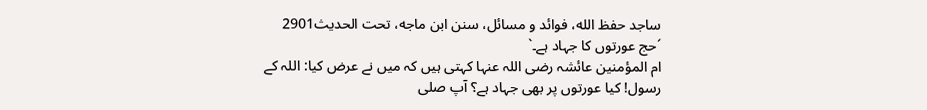ساجد حفظ الله، فوائد و مسائل، سنن ابن ماجه، تحت الحديث2901
´حج عورتوں کا جہاد ہے۔`
ام المؤمنین عائشہ رضی اللہ عنہا کہتی ہیں کہ میں نے عرض کیا: اللہ کے رسول! کیا عورتوں پر بھی جہاد ہے؟ آپ صلی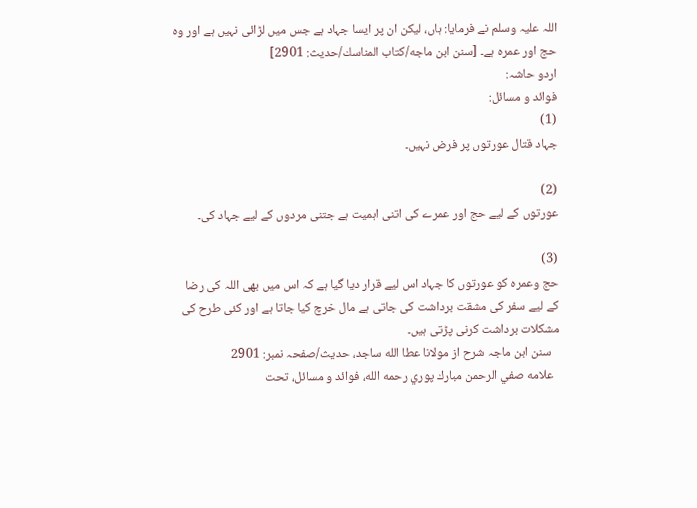اللہ علیہ وسلم نے فرمایا: ہاں، لیکن ان پر ایسا جہاد ہے جس میں لڑائی نہیں ہے اور وہ حج اور عمرہ ہے۔ [سنن ابن ماجه/كتاب المناسك/حدیث: 2901]
اردو حاشہ:
فوائد و مسائل:
(1)
جہاد قتال عورتوں پر فرض نہیں۔

(2)
عورتوں کے لیے حج اور عمرے کی اتنی اہمیت ہے جتنی مردوں کے لیے جہاد کی۔

(3)
حج وعمرہ کو عورتوں کا جہاد اس لیے قرار دیا گیا ہے کہ اس میں بھی اللہ کی رضا کے لیے سفر کی مشقت برداشت کی جاتی ہے مال خرچ کیا جاتا ہے اور کئی طرح کی مشکلات برداشت کرنی پڑتی ہیں۔
   سنن ابن ماجہ شرح از مولانا عطا الله ساجد، حدیث/صفحہ نمبر: 2901
  علامه صفي الرحمن مبارك پوري رحمه الله، فوائد و مسائل، تحت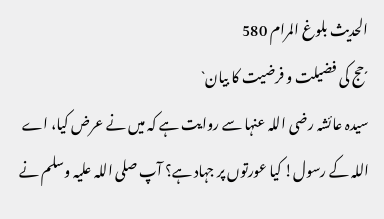الحديث بلوغ المرام 580
´حج کی فضیلت و فرضیت کا بیان`
سیدہ عائشہ رضی اللہ عنہا سے روایت ہے کہ میں نے عرض کیا، اے اللہ کے رسول! کیا عورتوں پر جہاد ہے؟ آپ صلی اللہ علیہ وسلم نے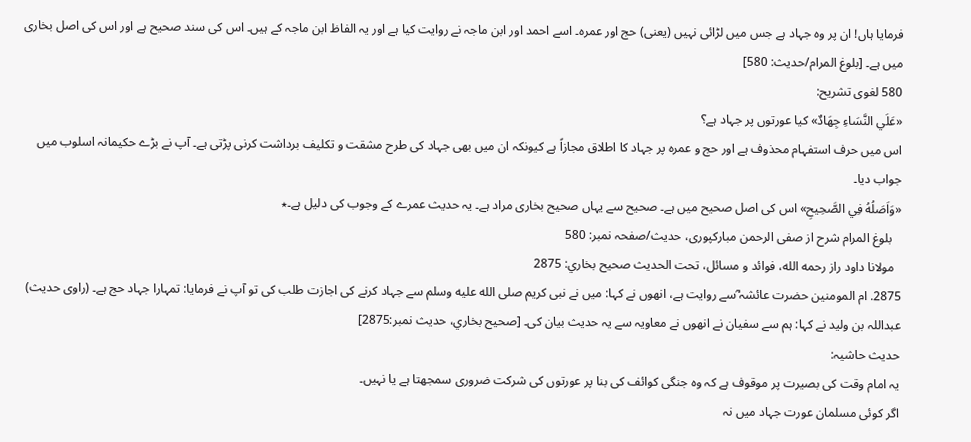فرمایا ہاں! ان پر وہ جہاد ہے جس میں لڑائی نہیں (یعنی) حج اور عمرہ۔ اسے احمد اور ابن ماجہ نے روایت کیا ہے اور یہ الفاظ ابن ماجہ کے ہیں۔ اس کی سند صحیح ہے اور اس کی اصل بخاری میں ہے۔ [بلوغ المرام/حدیث: 580]
580 لغوی تشریح:
«عَلَي النَّسَاءِ جِهَادٌ» کیا عورتوں پر جہاد ہے؟
اس میں حرف استفہام محذوف ہے اور حج و عمرہ پر جہاد کا اطلاق مجازاً ہے کیونکہ ان میں بھی جہاد کی طرح مشقت و تکلیف برداشت کرنی پڑتی ہے۔ آپ نے بڑے حکیمانہ اسلوب میں جواب دیا۔
«وَاَصَلُهُ فِي الصَّحِيحِ» اس کی اصل صحیح میں ہے۔ صحیح سے یہاں صحیح بخاری مراد ہے۔ یہ حدیث عمرے کے وجوب کی دلیل ہے۔٭
   بلوغ المرام شرح از صفی الرحمن مبارکپوری، حدیث/صفحہ نمبر: 580
  مولانا داود راز رحمه الله، فوائد و مسائل، تحت الحديث صحيح بخاري: 2875
2875. ام المومنین حضرت عائشہ ؓسے روایت ہے، انھوں نے کہا: میں نے نبی کریم صلى الله عليه وسلم سے جہاد کرنے کی اجازت طلب کی تو آپ نے فرمایا: تمہارا جہاد حج ہے۔ (راوی حدیث) عبداللہ بن ولید نے کہا: ہم سے سفیان نے انھوں نے معاویہ سے یہ حدیث بیان کی۔ [صحيح بخاري، حديث نمبر:2875]
حدیث حاشیہ:
یہ امام وقت کی بصیرت پر موقوف ہے کہ وہ جنگی کوائف کی بنا پر عورتوں کی شرکت ضروری سمجھتا ہے یا نہیں۔
اگر کوئی مسلمان عورت جہاد میں نہ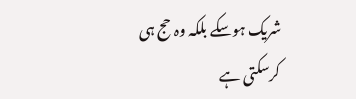شریک ہوسکے بلکہ وہ حج ہی کرسکتی ہے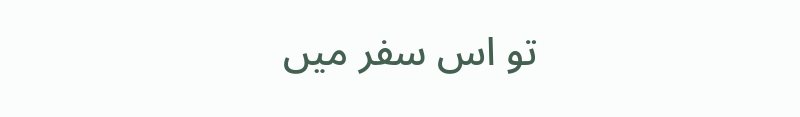تو اس سفر میں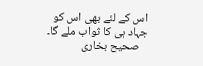اس کے لئے بھی اس کو جہاد ہی کا ثواب ملے گا۔
   صحیح بخاری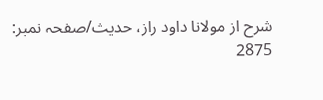شرح از مولانا داود راز، حدیث/صفحہ نمبر: 2875